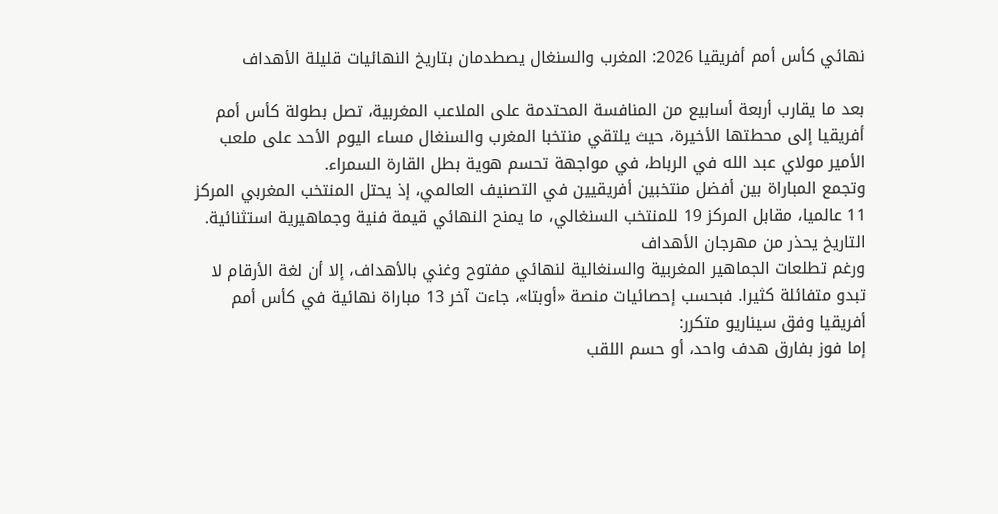نهائي كأس أمم أفريقيا 2026: المغرب والسنغال يصطدمان بتاريخ النهائيات قليلة الأهداف

بعد ما يقارب أربعة أسابيع من المنافسة المحتدمة على الملاعب المغربية، تصل بطولة كأس أمم أفريقيا إلى محطتها الأخيرة، حيث يلتقي منتخبا المغرب والسنغال مساء اليوم الأحد على ملعب الأمير مولاي عبد الله في الرباط، في مواجهة تحسم هوية بطل القارة السمراء.
وتجمع المباراة بين أفضل منتخبين أفريقيين في التصنيف العالمي، إذ يحتل المنتخب المغربي المركز 11 عالميا، مقابل المركز 19 للمنتخب السنغالي، ما يمنح النهائي قيمة فنية وجماهيرية استثنائية.
التاريخ يحذر من مهرجان الأهداف
ورغم تطلعات الجماهير المغربية والسنغالية لنهائي مفتوح وغني بالأهداف، إلا أن لغة الأرقام لا تبدو متفائلة كثيرا. فبحسب إحصائيات منصة «أوبتا»، جاءت آخر 13 مباراة نهائية في كأس أمم أفريقيا وفق سيناريو متكرر:
إما فوز بفارق هدف واحد، أو حسم اللقب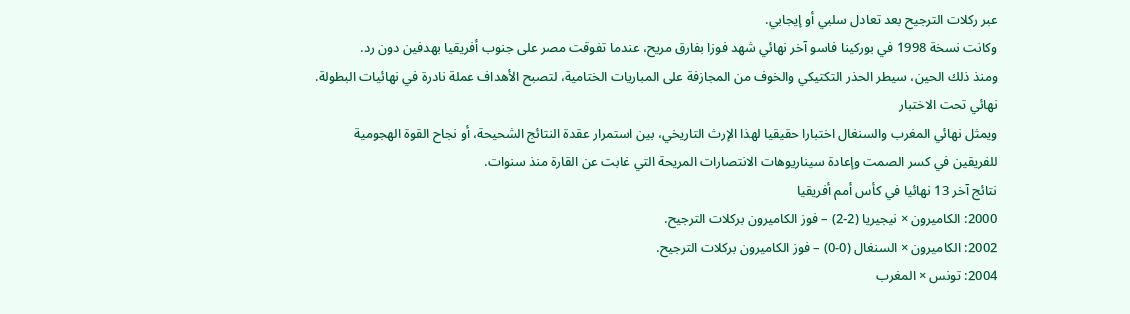عبر ركلات الترجيح بعد تعادل سلبي أو إيجابي.
وكانت نسخة 1998 في بوركينا فاسو آخر نهائي شهد فوزا بفارق مريح، عندما تفوقت مصر على جنوب أفريقيا بهدفين دون رد.
ومنذ ذلك الحين، سيطر الحذر التكتيكي والخوف من المجازفة على المباريات الختامية، لتصبح الأهداف عملة نادرة في نهائيات البطولة.
نهائي تحت الاختبار
ويمثل نهائي المغرب والسنغال اختبارا حقيقيا لهذا الإرث التاريخي، بين استمرار عقدة النتائج الشحيحة، أو نجاح القوة الهجومية للفريقين في كسر الصمت وإعادة سيناريوهات الانتصارات المريحة التي غابت عن القارة منذ سنوات.
نتائج آخر 13 نهائيا في كأس أمم أفريقيا
2000: الكاميرون × نيجيريا (2-2) – فوز الكاميرون بركلات الترجيح.
2002: الكاميرون × السنغال (0-0) – فوز الكاميرون بركلات الترجيح.
2004: تونس × المغرب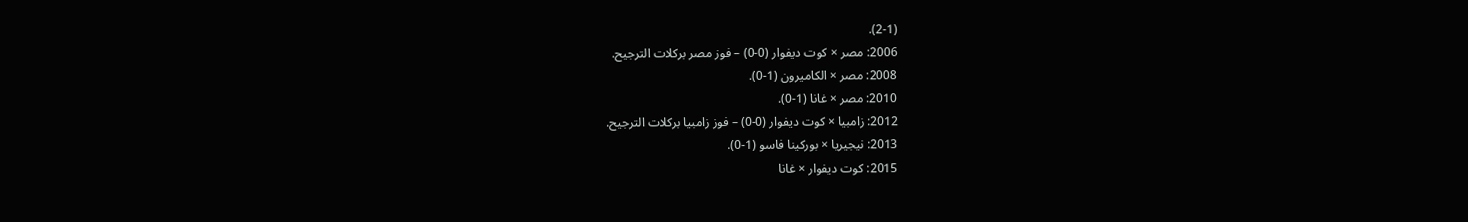(2-1).
2006: مصر × كوت ديفوار (0-0) – فوز مصر بركلات الترجيح.
2008: مصر × الكاميرون (1-0).
2010: مصر × غانا (1-0).
2012: زامبيا × كوت ديفوار (0-0) – فوز زامبيا بركلات الترجيح.
2013: نيجيريا × بوركينا فاسو (1-0).
2015: كوت ديفوار × غانا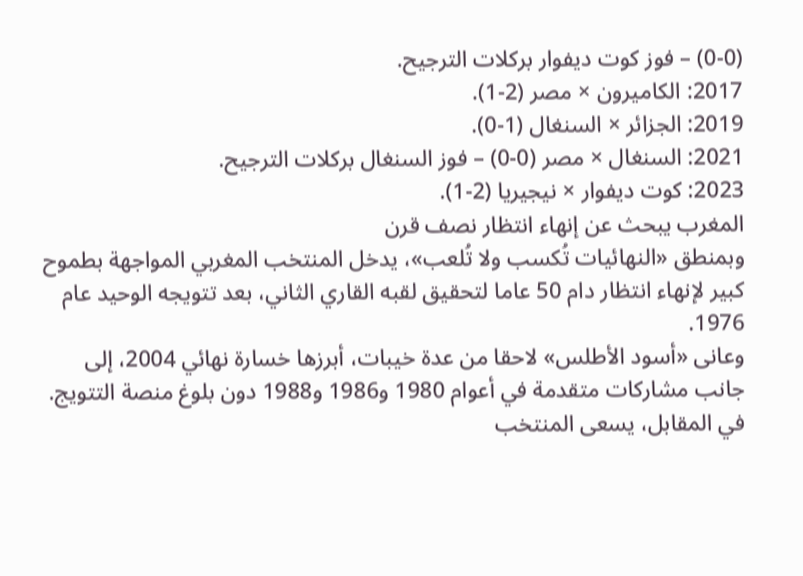(0-0) – فوز كوت ديفوار بركلات الترجيح.
2017: الكاميرون × مصر (2-1).
2019: الجزائر × السنغال (1-0).
2021: السنغال × مصر (0-0) – فوز السنغال بركلات الترجيح.
2023: كوت ديفوار × نيجيريا (2-1).
المغرب يبحث عن إنهاء انتظار نصف قرن
وبمنطق «النهائيات تُكسب ولا تُلعب»، يدخل المنتخب المغربي المواجهة بطموح كبير لإنهاء انتظار دام 50 عاما لتحقيق لقبه القاري الثاني، بعد تتويجه الوحيد عام 1976.
وعانى «أسود الأطلس» لاحقا من عدة خيبات، أبرزها خسارة نهائي 2004، إلى جانب مشاركات متقدمة في أعوام 1980 و1986 و1988 دون بلوغ منصة التتويج.
في المقابل، يسعى المنتخب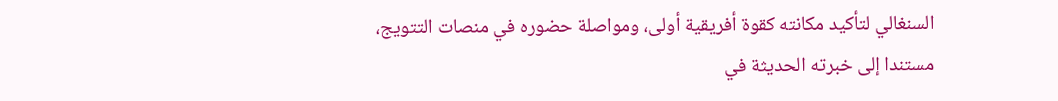السنغالي لتأكيد مكانته كقوة أفريقية أولى، ومواصلة حضوره في منصات التتويج، مستندا إلى خبرته الحديثة في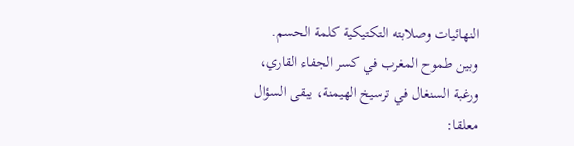النهائيات وصلابته التكتيكية كلمة الحسم.
وبين طموح المغرب في كسر الجفاء القاري، ورغبة السنغال في ترسيخ الهيمنة، يبقى السؤال معلقا: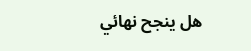هل ينجح نهائي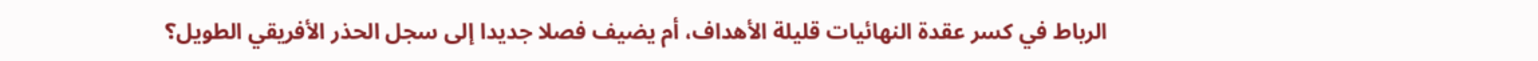الرباط في كسر عقدة النهائيات قليلة الأهداف، أم يضيف فصلا جديدا إلى سجل الحذر الأفريقي الطويل؟